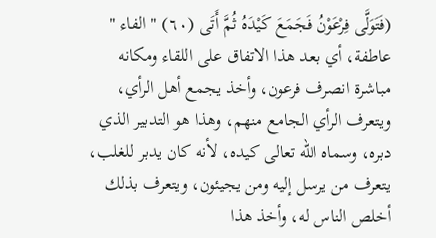(فَتَوَلَّى فِرْعَوْنُ فَجَمَعَ كَيْدَهُ ثُمَّ أَتَى (٦٠) " الفاء " عاطفة، أي بعد هذا الاتفاق على اللقاء ومكانه مباشرة انصرف فرعون، وأخذ يجمع أهل الرأي، ويتعرف الرأي الجامع منهم، وهذا هو التدبير الذي دبره، وسماه الله تعالى كيده، لأنه كان يدبر للغلب، يتعرف من يرسل إليه ومن يجيئون، ويتعرف بذلك أخلص الناس له، وأخذ هذا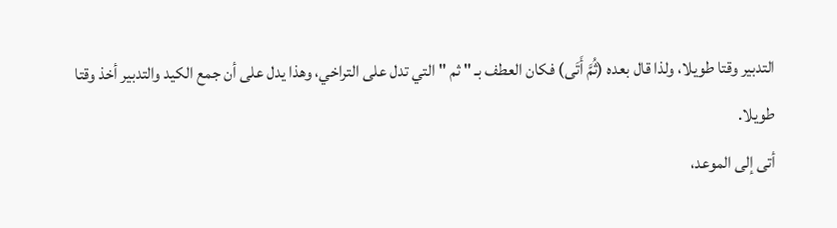التدبير وقتا طويلا، ولذا قال بعده (ثُمَّ أَتَى) فكان العطف بـ " ثم " التي تدل على التراخي، وهذا يدل على أن جمع الكيد والتدبير أخذ وقتا طويلا.
أتى إلى الموعد،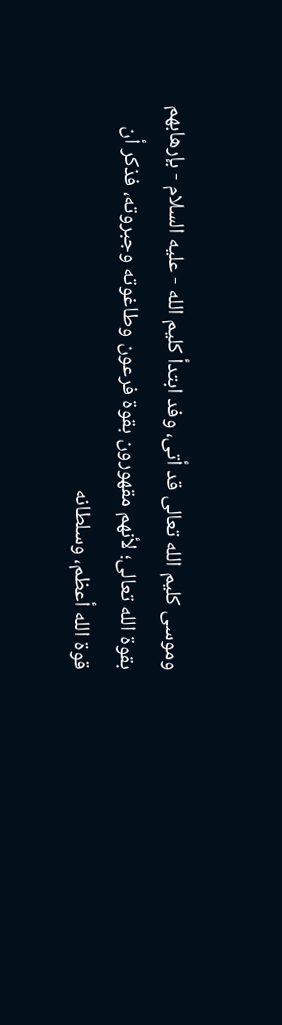وموسى كليم الله تعالى قد أتى، وفد ابتدأ كليم الله - عليه السلام - بإرهابهم بقوة الله تعالى؛ لأنهم مقهورون بقوة فرعون وطاغوته وجبروته، فذكر أن قوة الله أعظم، وسلطانه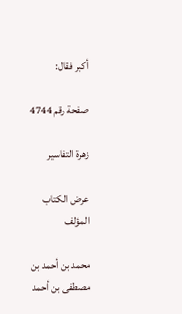أكبر فقال:

صفحة رقم 4744

زهرة التفاسير

عرض الكتاب
المؤلف

محمد بن أحمد بن مصطفى بن أحمد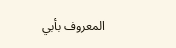المعروف بأبي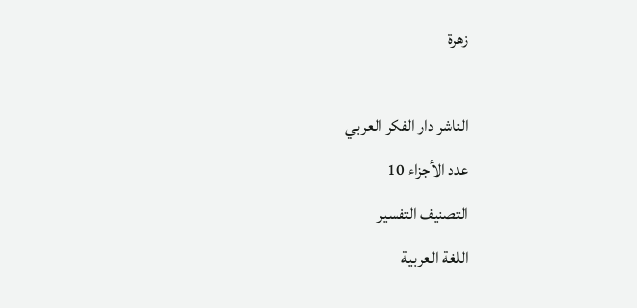زهرة

الناشر دار الفكر العربي
عدد الأجزاء 10
التصنيف التفسير
اللغة العربية